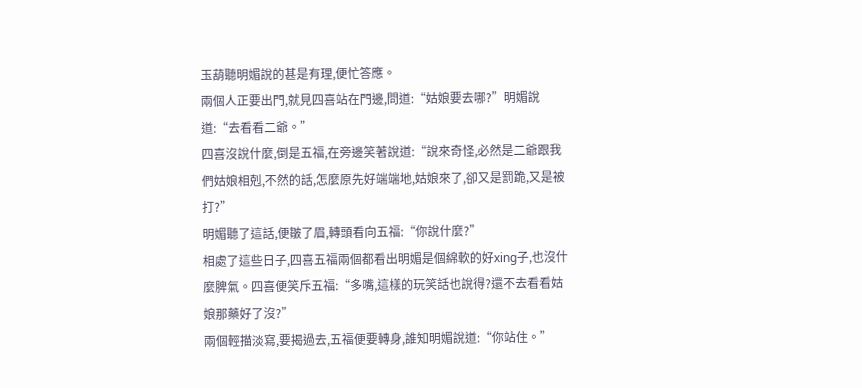玉葫聽明媚說的甚是有理,便忙答應。
兩個人正要出門,就見四喜站在門邊,問道:“姑娘要去哪?”明媚說道:“去看看二爺。”
四喜沒說什麼,倒是五福,在旁邊笑著說道:“說來奇怪,必然是二爺跟我們姑娘相剋,不然的話,怎麼原先好端端地,姑娘來了,卻又是罰跪,又是被打?”
明媚聽了這話,便皺了眉,轉頭看向五福:“你說什麼?”
相處了這些日子,四喜五福兩個都看出明媚是個綿軟的好xing子,也沒什麼脾氣。四喜便笑斥五福:“多嘴,這樣的玩笑話也說得?還不去看看姑娘那藥好了沒?”
兩個輕描淡寫,要揭過去,五福便要轉身,誰知明媚說道:“你站住。”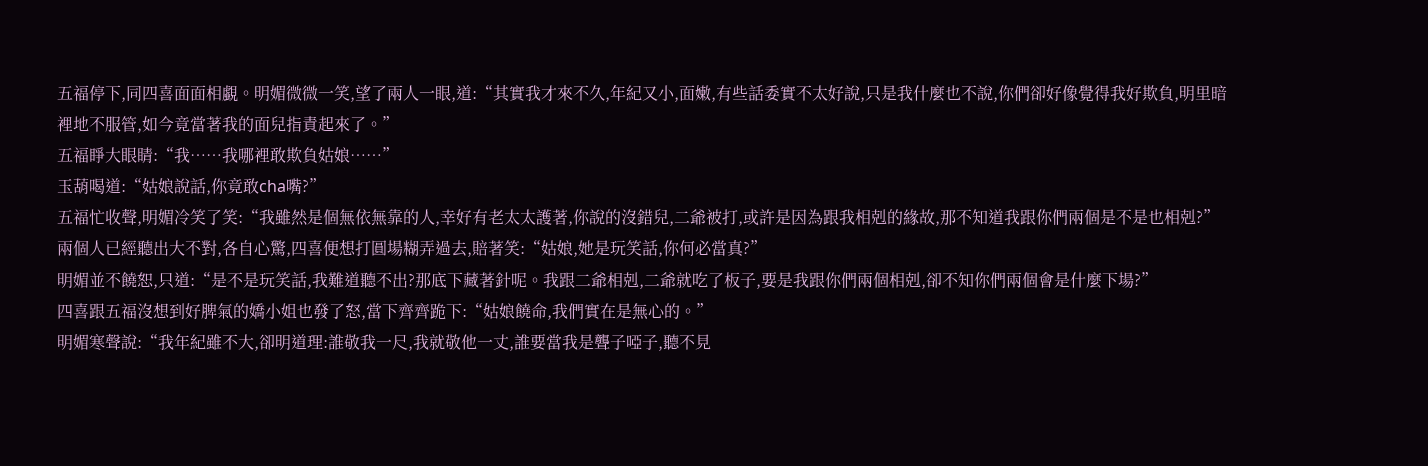五福停下,同四喜面面相覷。明媚微微一笑,望了兩人一眼,道:“其實我才來不久,年紀又小,面嫩,有些話委實不太好說,只是我什麼也不說,你們卻好像覺得我好欺負,明里暗裡地不服管,如今竟當著我的面兒指責起來了。”
五福睜大眼睛:“我……我哪裡敢欺負姑娘……”
玉葫喝道:“姑娘說話,你竟敢cha嘴?”
五福忙收聲,明媚冷笑了笑:“我雖然是個無依無靠的人,幸好有老太太護著,你說的沒錯兒,二爺被打,或許是因為跟我相剋的緣故,那不知道我跟你們兩個是不是也相剋?”
兩個人已經聽出大不對,各自心驚,四喜便想打圓場糊弄過去,賠著笑:“姑娘,她是玩笑話,你何必當真?”
明媚並不饒恕,只道:“是不是玩笑話,我難道聽不出?那底下藏著針呢。我跟二爺相剋,二爺就吃了板子,要是我跟你們兩個相剋,卻不知你們兩個會是什麼下場?”
四喜跟五福沒想到好脾氣的嬌小姐也發了怒,當下齊齊跪下:“姑娘饒命,我們實在是無心的。”
明媚寒聲說:“我年紀雖不大,卻明道理:誰敬我一尺,我就敬他一丈,誰要當我是聾子啞子,聽不見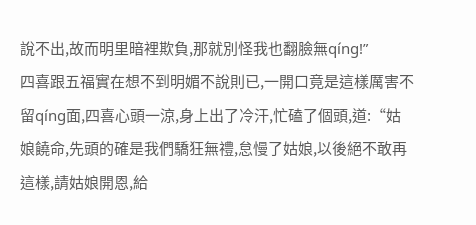說不出,故而明里暗裡欺負,那就別怪我也翻臉無qíng!”
四喜跟五福實在想不到明媚不說則已,一開口竟是這樣厲害不留qíng面,四喜心頭一涼,身上出了冷汗,忙磕了個頭,道:“姑娘饒命,先頭的確是我們驕狂無禮,怠慢了姑娘,以後絕不敢再這樣,請姑娘開恩,給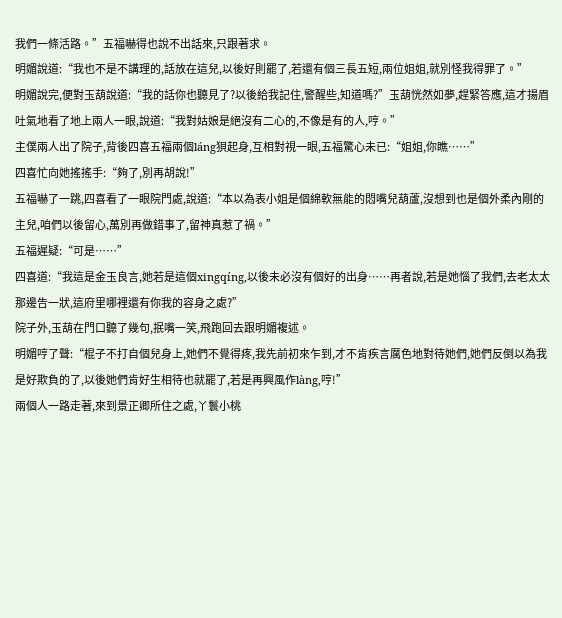我們一條活路。”五福嚇得也說不出話來,只跟著求。
明媚說道:“我也不是不講理的,話放在這兒,以後好則罷了,若還有個三長五短,兩位姐姐,就別怪我得罪了。”
明媚說完,便對玉葫說道:“我的話你也聽見了?以後給我記住,警醒些,知道嗎?”玉葫恍然如夢,趕緊答應,這才揚眉吐氣地看了地上兩人一眼,說道:“我對姑娘是絕沒有二心的,不像是有的人,哼。”
主僕兩人出了院子,背後四喜五福兩個láng狽起身,互相對視一眼,五福驚心未已:“姐姐,你瞧……”
四喜忙向她搖搖手:“夠了,別再胡說!”
五福嚇了一跳,四喜看了一眼院門處,說道:“本以為表小姐是個綿軟無能的悶嘴兒葫蘆,沒想到也是個外柔內剛的主兒,咱們以後留心,萬別再做錯事了,留神真惹了禍。”
五福遲疑:“可是……”
四喜道:“我這是金玉良言,她若是這個xingqíng,以後未必沒有個好的出身……再者說,若是她惱了我們,去老太太那邊告一狀,這府里哪裡還有你我的容身之處?”
院子外,玉葫在門口聽了幾句,抿嘴一笑,飛跑回去跟明媚複述。
明媚哼了聲:“棍子不打自個兒身上,她們不覺得疼,我先前初來乍到,才不肯疾言厲色地對待她們,她們反倒以為我是好欺負的了,以後她們肯好生相待也就罷了,若是再興風作làng,哼!”
兩個人一路走著,來到景正卿所住之處,丫鬟小桃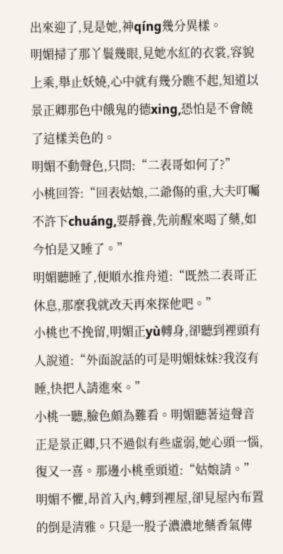出來迎了,見是她,神qíng幾分異樣。
明媚掃了那丫鬟幾眼,見她水紅的衣裳,容貌上乘,舉止妖嬈,心中就有幾分瞧不起,知道以景正卿那色中餓鬼的德xing,恐怕是不會饒了這樣美色的。
明媚不動聲色,只問:“二表哥如何了?”
小桃回答:“回表姑娘,二爺傷的重,大夫叮囑不許下chuáng,要靜養,先前醒來喝了藥,如今怕是又睡了。”
明媚聽睡了,便順水推舟道:“既然二表哥正休息,那麼我就改天再來探他吧。”
小桃也不挽留,明媚正yù轉身,卻聽到裡頭有人說道:“外面說話的可是明媚妹妹?我沒有睡,快把人請進來。”
小桃一聽,臉色頗為難看。明媚聽著這聲音正是景正卿,只不過似有些虛弱,她心頭一惱,復又一喜。那邊小桃垂頭道:“姑娘請。”
明媚不懼,昂首入內,轉到裡屋,卻見屋內布置的倒是清雅。只是一股子濃濃地藥香氣傳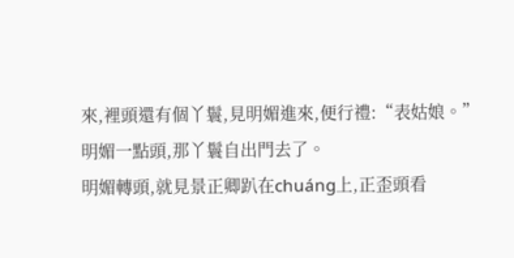來,裡頭還有個丫鬟,見明媚進來,便行禮:“表姑娘。”
明媚一點頭,那丫鬟自出門去了。
明媚轉頭,就見景正卿趴在chuáng上,正歪頭看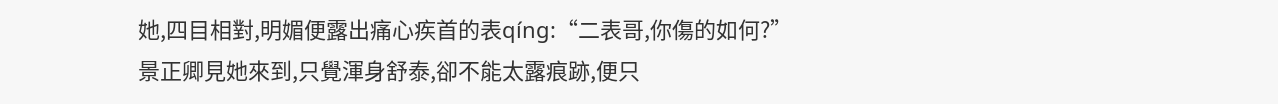她,四目相對,明媚便露出痛心疾首的表qíng:“二表哥,你傷的如何?”
景正卿見她來到,只覺渾身舒泰,卻不能太露痕跡,便只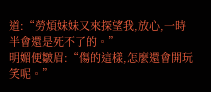道:“勞煩妹妹又來探望我,放心,一時半會還是死不了的。”
明媚便皺眉:“傷的這樣,怎麼還會開玩笑呢。”